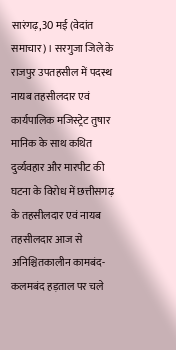सारंगढ़,30 मई (वेदांत समाचार)। सरगुजा जिले के राजपुर उपतहसील में पदस्थ नायब तहसीलदार एवं कार्यपालिक मजिस्ट्रेट तुषार मानिक के साथ कथित दुर्व्यवहार और मारपीट की घटना के विरोध में छत्तीसगढ़ के तहसीलदार एवं नायब तहसीलदार आज से अनिश्चितकालीन कामबंद-कलमबंद हड़ताल पर चले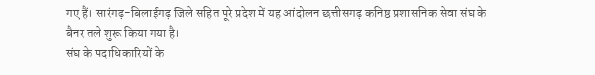गए हैं। सारंगढ़-बिलाईगढ़ जिले सहित पूरे प्रदेश में यह आंदोलन छत्तीसगढ़ कनिष्ठ प्रशासनिक सेवा संघ के बैनर तले शुरू किया गया है।
संघ के पदाधिकारियों के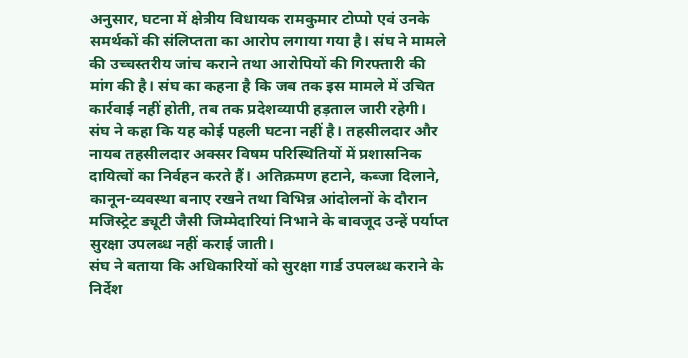अनुसार, घटना में क्षेत्रीय विधायक रामकुमार टोप्पो एवं उनके समर्थकों की संलिप्तता का आरोप लगाया गया है। संघ ने मामले की उच्चस्तरीय जांच कराने तथा आरोपियों की गिरफ्तारी की मांग की है। संघ का कहना है कि जब तक इस मामले में उचित कार्रवाई नहीं होती, तब तक प्रदेशव्यापी हड़ताल जारी रहेगी।
संघ ने कहा कि यह कोई पहली घटना नहीं है। तहसीलदार और नायब तहसीलदार अक्सर विषम परिस्थितियों में प्रशासनिक दायित्वों का निर्वहन करते हैं। अतिक्रमण हटाने, कब्जा दिलाने, कानून-व्यवस्था बनाए रखने तथा विभिन्न आंदोलनों के दौरान मजिस्ट्रेट ड्यूटी जैसी जिम्मेदारियां निभाने के बावजूद उन्हें पर्याप्त सुरक्षा उपलब्ध नहीं कराई जाती।
संघ ने बताया कि अधिकारियों को सुरक्षा गार्ड उपलब्ध कराने के निर्देश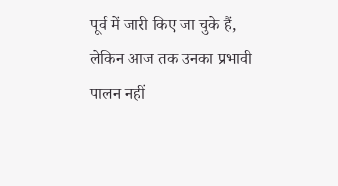पूर्व में जारी किए जा चुके हैं, लेकिन आज तक उनका प्रभावी पालन नहीं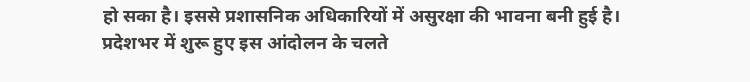हो सका है। इससे प्रशासनिक अधिकारियों में असुरक्षा की भावना बनी हुई है।
प्रदेशभर में शुरू हुए इस आंदोलन के चलते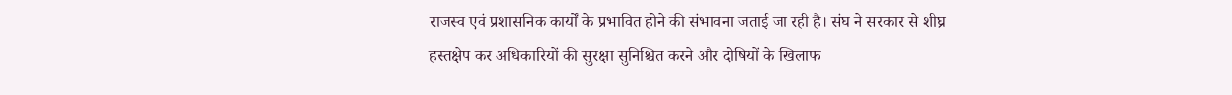राजस्व एवं प्रशासनिक कार्यों के प्रभावित होने की संभावना जताई जा रही है। संघ ने सरकार से शीघ्र हस्तक्षेप कर अधिकारियों की सुरक्षा सुनिश्चित करने और दोषियों के खिलाफ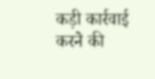कड़ी कार्रवाई करने की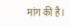मांग की है।